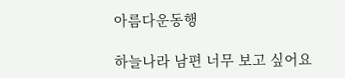아름다운동행

하늘나라 남편 너무 보고 싶어요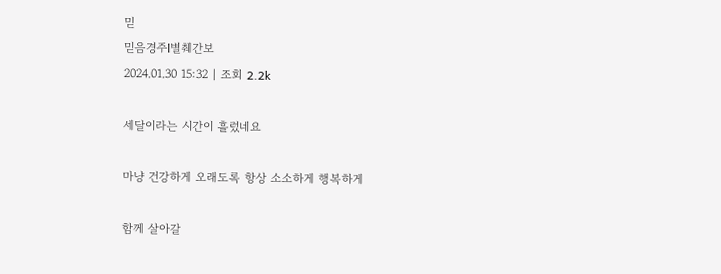믿
믿음경주l별췌간보
2024.01.30 15:32 | 조회 2.2k

세달이라는 시간이 흘렀네요

마냥 건강하게 오래도록 항상 소소하게 행복하게

함께 살아갈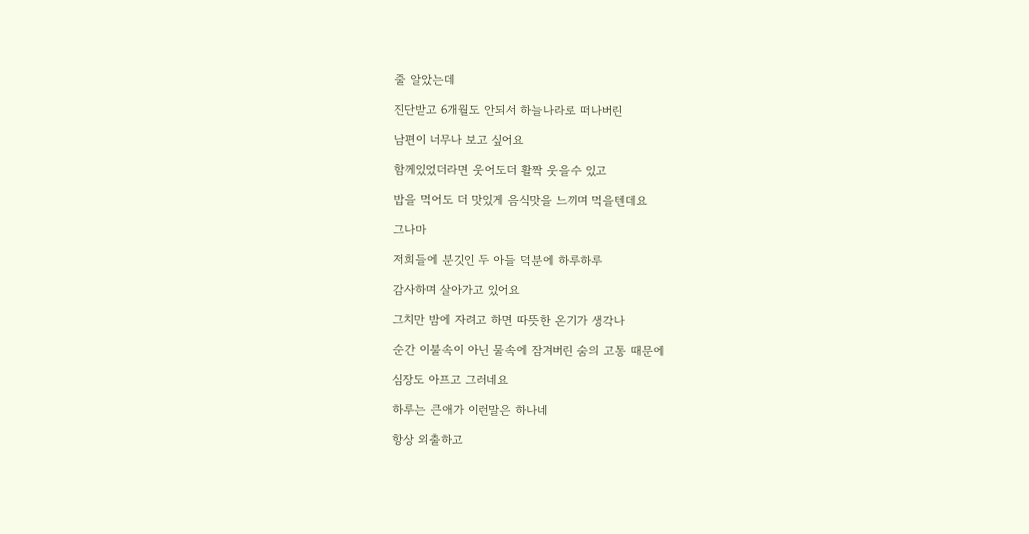줄 알았는데

진단받고 6개월도 안되서 하늘나라로 떠나버린

남편이 너무나 보고 싶어요

함께있었더라면 웃어도더 활짝 웃을수 있고

밥을 먹어도 더 맛있게 음식맛을 느끼며 먹을텐데요

그나마

저희들에 분깃인 두 아들 덕분에 하루하루

감사하며 살아가고 있어요

그치만 밤에 자려고 하면 따뜻한 온기가 생각나

순간 이불속이 아닌 물속에 잠겨버린 숨의 고통 때문에

심장도 아프고 그러네요

하루는 큰애가 이런말은 하나네

항상 외출하고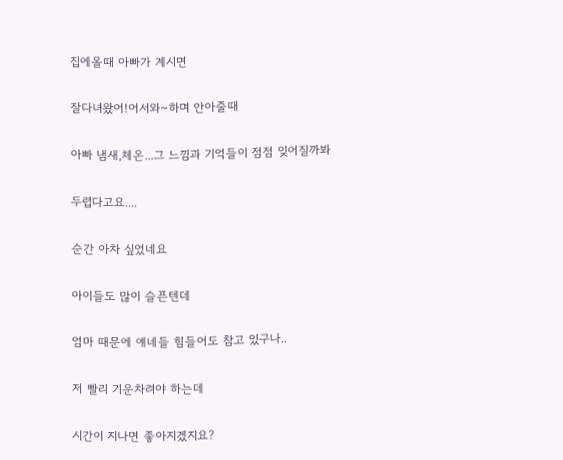집에올때 아빠가 계시면

잘다녀왔어!어서와~하며 안아줄때

아빠 냄새,체온...그 느낌과 기억들이 점점 잊어질까봐

두렵다고요....

순간 아차 싶었네요

아이들도 많이 슬픈텐데

엄마 때문에 얘네들 힘들어도 참고 있구나..

저 빨리 기운차려야 하는데

시간이 지나면 좋아지겠지요?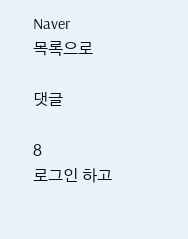Naver
목록으로

댓글

8
로그인 하고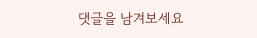댓글을 남겨보세요